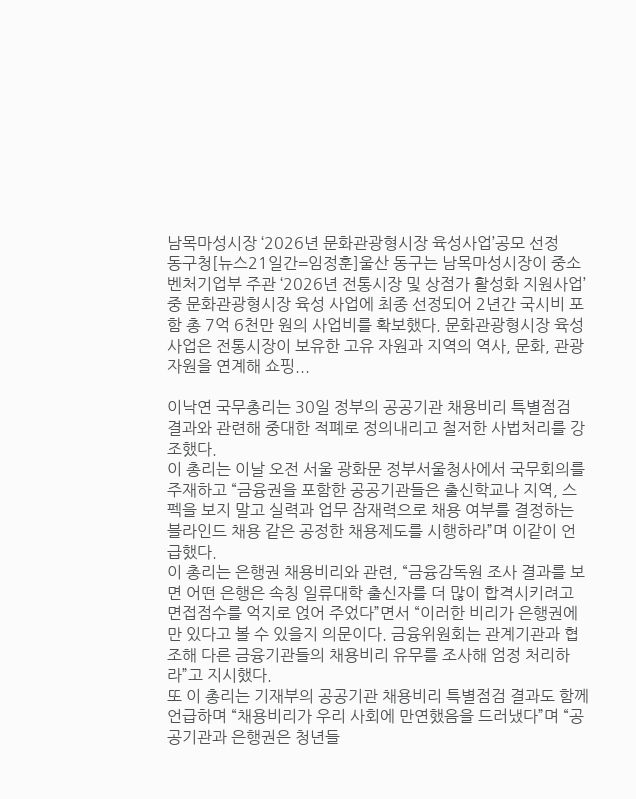남목마성시장 ‘2026년 문화관광형시장 육성사업’공모 선정
동구청[뉴스21일간=임정훈]울산 동구는 남목마성시장이 중소벤처기업부 주관 ‘2026년 전통시장 및 상점가 활성화 지원사업’ 중 문화관광형시장 육성 사업에 최종 선정되어 2년간 국시비 포함 총 7억 6천만 원의 사업비를 확보했다. 문화관광형시장 육성 사업은 전통시장이 보유한 고유 자원과 지역의 역사, 문화, 관광자원을 연계해 쇼핑...

이낙연 국무총리는 30일 정부의 공공기관 채용비리 특별점검 결과와 관련해 중대한 적폐로 정의내리고 철저한 사법처리를 강조했다.
이 총리는 이날 오전 서울 광화문 정부서울청사에서 국무회의를 주재하고 “금융권을 포함한 공공기관들은 출신학교나 지역, 스펙을 보지 말고 실력과 업무 잠재력으로 채용 여부를 결정하는 블라인드 채용 같은 공정한 채용제도를 시행하라”며 이같이 언급했다.
이 총리는 은행권 채용비리와 관련, “금융감독원 조사 결과를 보면 어떤 은행은 속칭 일류대학 출신자를 더 많이 합격시키려고 면접점수를 억지로 얹어 주었다”면서 “이러한 비리가 은행권에만 있다고 볼 수 있을지 의문이다. 금융위원회는 관계기관과 협조해 다른 금융기관들의 채용비리 유무를 조사해 엄정 처리하라”고 지시했다.
또 이 총리는 기재부의 공공기관 채용비리 특별점검 결과도 함께 언급하며 “채용비리가 우리 사회에 만연했음을 드러냈다”며 “공공기관과 은행권은 청년들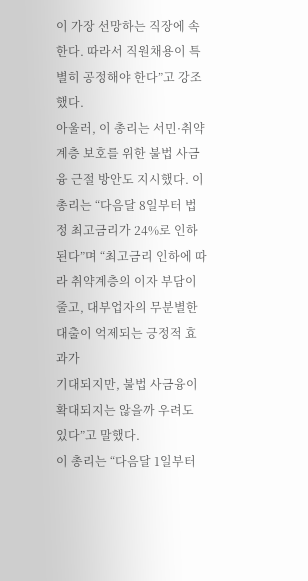이 가장 선망하는 직장에 속한다. 따라서 직원채용이 특별히 공정해야 한다”고 강조했다.
아울러, 이 총리는 서민·취약계층 보호를 위한 불법 사금융 근절 방안도 지시했다. 이 총리는 “다음달 8일부터 법정 최고금리가 24%로 인하된다”며 “최고금리 인하에 따라 취약계층의 이자 부담이 줄고, 대부업자의 무분별한 대출이 억제되는 긍정적 효과가
기대되지만, 불법 사금융이 확대되지는 않을까 우려도 있다”고 말했다.
이 총리는 “다음달 1일부터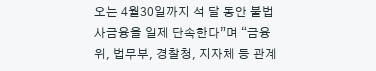오는 4월30일까지 석 달 동안 불법 사금융을 일제 단속한다”며 “금융위, 법무부, 경찰청, 지자체 등 관계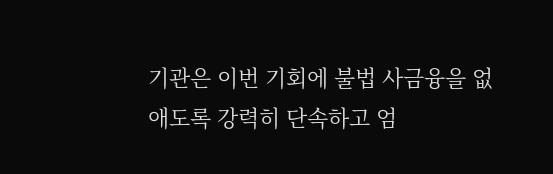기관은 이번 기회에 불법 사금융을 없애도록 강력히 단속하고 엄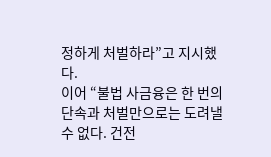정하게 처벌하라”고 지시했다.
이어 “불법 사금융은 한 번의 단속과 처벌만으로는 도려낼 수 없다. 건전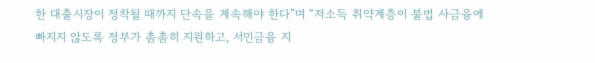한 대출시장이 정착될 때까지 단속을 계속해야 한다”며 “저소득 취약계층이 불법 사금융에 빠지지 않도록 정부가 촘촘히 지원하고, 서민금융 지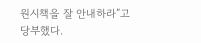원시책을 잘 안내하라”고 당부했다.